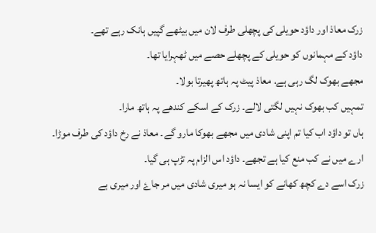زرک معاذ اور داؤد حویلی کی پچھلی طرف لان میں بیٹھے گپیں ہانک رہے تھے۔
داؤد کے مہمانوں کو حویلی کے پچھلے حصے میں ٹھہرایا تھا۔
مجھے بھوک لگ رہی ہے. معاذ پیٹ پہ ہاتھ پھیرتا بولا۔
تمہیں کب بھوک نہیں لگتی لالے۔ زرک کے اسکے کندھے پہ ہاتھ مارا۔
ہاں تو داؤد اب کیا تم اپنی شادی میں مجھے بھوکا مارو گے۔ معاذ نے رخ داؤد کی طرف موڑا۔
ارے میں نے کب منع کیا ہے تجھے۔ داؤد اس الزام پہ تڑپ ہی گیا۔
زرک اسے دے کچھ کھانے کو ایسا نہ ہو میری شادی میں مر جاۓ اور میری بے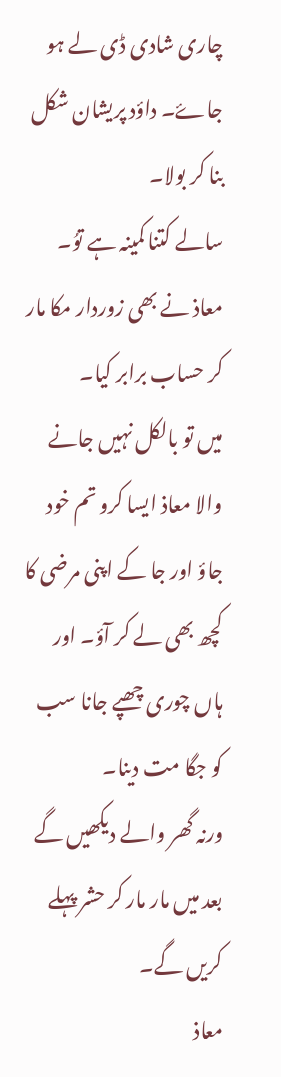چاری شادی ڈی لے ہو جاۓ۔ داؤد پریشان شکل بنا کر بولا۔
سالے کتنا کمینہ ہے توُ۔ معاذ نے بھی زوردار مکا مار کر حساب برابر کیا۔
میں تو بالکل نہیں جانے والا معاذ ایسا کرو تم خود جاؤ اور جا کے اپنی مرضی کا کچھ بھی لے کر آؤ۔ اور ہاں چوری چھپے جانا سب کو جگا مت دینا۔
ورنہ گھر والے دیکھیں گے بعد میں مار مار کر حشر پہلے کریں گے۔
معاذ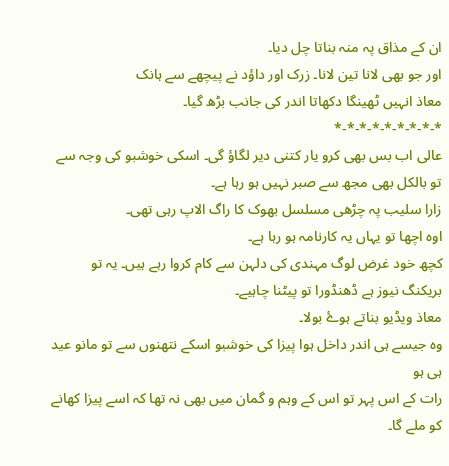ان کے مذاق پہ منہ بناتا چل دیا۔
اور جو بھی لانا تین لانا۔ زرک اور داؤد نے پیچھے سے ہانک
معاذ انہیں ٹھینگا دکھاتا اندر کی جانب بڑھ گیا۔
*-*-*-*-*-*-*-*-*
عالی اب بس بھی کرو یار کتنی دیر لگاؤ گی۔ اسکی خوشبو کی وجہ سے تو بالکل بھی مجھ سے صبر نہیں ہو رہا ہے۔
زارا سلیب پہ چڑھی مسلسل بھوک کا راگ الاپ رہی تھی۔
اوہ اچھا تو یہاں یہ کارنامہ ہو رہا ہے۔
کچھ خود غرض لوگ مہندی کی دلہن سے کام کروا رہے ہیں۔ یہ تو بریکنگ نیوز ہے ڈھنڈورا تو پیٹنا چاہیے۔
معاذ ویڈیو بناتے ہوۓ بولا۔
وہ جیسے ہی اندر داخل ہوا پیزا کی خوشبو اسکے نتھنوں سے تو مانو عید ہی ہو
رات کے اس پہر تو اس کے وہم و گمان میں بھی نہ تھا کہ اسے پیزا کھانے کو ملے گا۔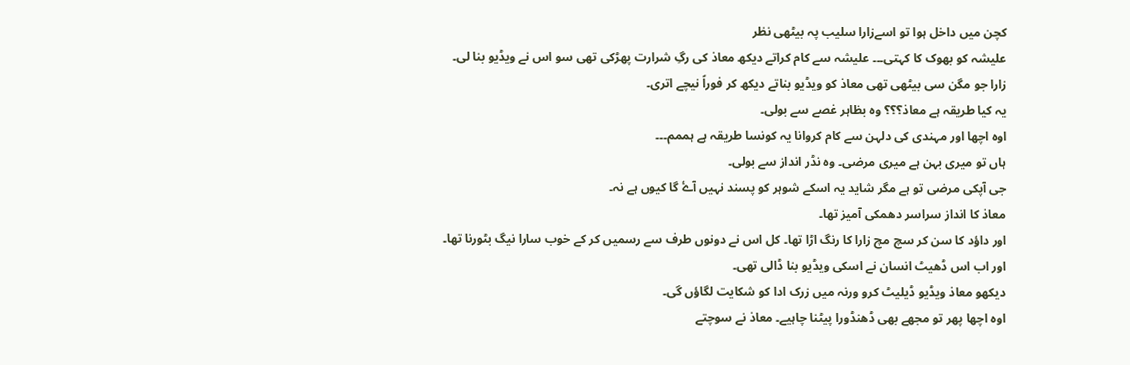کچن میں داخل ہوا تو اسےزارا سلیب پہ بیٹھی نظر
علیشہ کو بھوک کا کہتی۔۔۔ علیشہ سے کام کراتے دیکھ معاذ کی رگِ شرارت پھڑکی تھی سو اس نے ویڈیو بنا لی۔
زارا جو مگن سی بیٹھی تھی معاذ کو ویڈیو بناتے دیکھ کر فوراً نیچے اتری۔
یہ کیا طریقہ ہے معاذ؟؟؟ وہ بظاہر غصے سے بولی۔
اوہ اچھا اور مہندی کی دلہن سے کام کروانا یہ کونسا طریقہ ہے ہممم۔۔۔
ہاں تو میری بہن ہے میری مرضی۔ وہ نڈر انداز سے بولی۔
جی آپکی مرضی تو ہے مگر شاید یہ اسکے شوہر کو پسند نہیں آۓ گا کیوں ہے نہ۔
معاذ کا انداز سراسر دھمکی آمیز تھا۔
اور داؤد کا سن کر سچ مچ زارا کا رنگ اڑا تھا۔ کل اس نے دونوں طرف سے رسمیں کر کے خوب سارا نیگ بٹورنا تھا۔
اور اب اس ڈھیٹ انسان نے اسکی ویڈیو بنا ڈالی تھی۔
دیکھو معاذ ویڈیو ڈیلیٹ کرو ورنہ میں زرک ادا کو شکایت لگاؤں گی۔
اوہ اچھا پھر تو مجھے بھی ڈھنڈورا پیٹنا چاہیے۔ معاذ نے سوچتے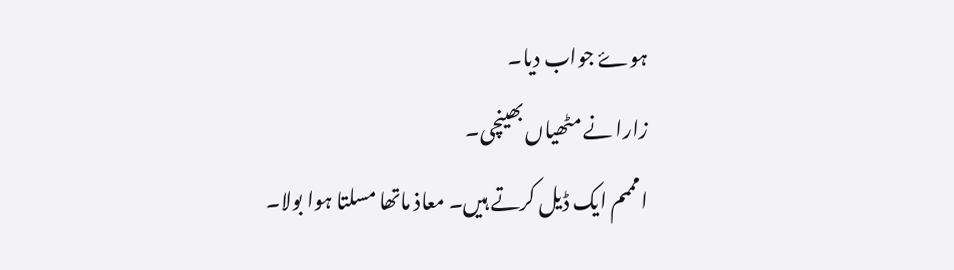ہوۓ جواب دیا۔
زارا نے مٹھیاں بھینچی۔
امممم ایک ڈیل کرتے ہیں۔ معاذ ماتھا مسلتا ہوا بولا۔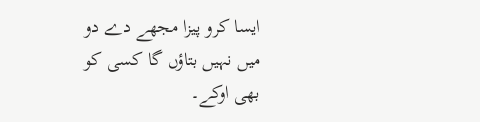ایسا کرو پیزا مجھے دے دو میں نہیں بتاؤں گا کسی کو بھی اوکے۔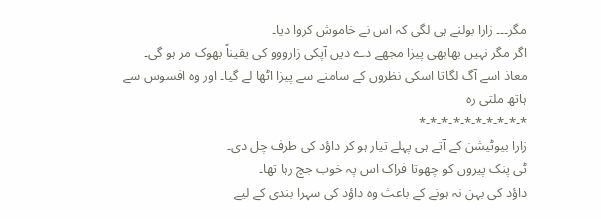مگر۔۔۔ زارا بولنے ہی لگی کہ اس نے خاموش کروا دیا۔
اگر مگر نہیں بھابھی پیزا مجھے دے دیں آپکی زارووو کی یقیناً بھوک مر ہو گی۔
معاذ اسے آگ لگاتا اسکی نظروں کے سامنے سے پیزا اٹھا لے گیا۔ اور وہ افسوس سے ہاتھ ملتی رہ
*-*-*-*-*-*-*-*-*-*
زارا بیوٹیشن کے آتے ہی پہلے تیار ہو کر داؤد کی طرف چل دی۔
ٹی پنک پیروں کو چھوتا فراک اس پہ خوب جچ رہا تھا۔
داؤد کی بہن نہ ہونے کے باعث وہ داؤد کی سہرا بندی کے لیے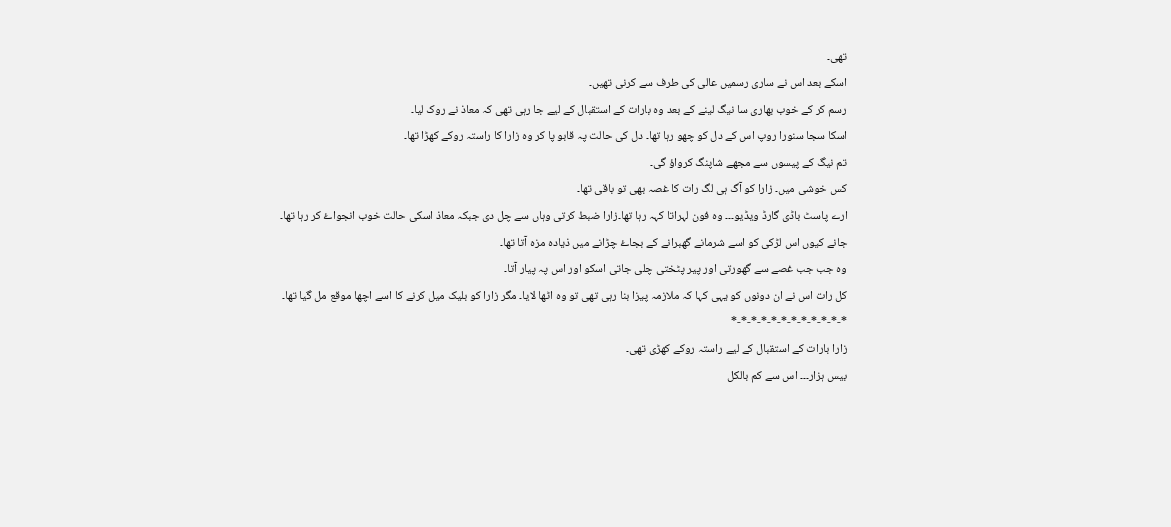تھی۔
اسکے بعد اس نے ساری رسمیں عالی کی طرف سے کرنی تھیں۔
رسم کر کے خوب بھاری سا نیگ لینے کے بعد وہ بارات کے استقبال کے لیے جا رہی تھی کہ معاذ نے روک لیا۔
اسکا سجا سنورا روپ اس کے دل کو چھو رہا تھا۔ دل کی حالت پہ قابو پا کر وہ زارا کا راستہ روکے کھڑا تھا۔
تم نیگ کے پیسوں سے مجھے شاپنگ کرواؤ گی۔
کس خوشی میں۔ زارا کو آگ ہی لگ رات کا غصہ بھی تو باقی تھا۔
ارے پاسٹ باڈی گارڈ ویڈیو۔۔۔ وہ فون لہراتا کہہ رہا تھا۔زارا ضبط کرتی وہاں سے چل دی جبکہ معاذ اسکی حالت خوب انجواۓ کر رہا تھا۔
جانے کیوں اس لڑکی کو اسے شرمانے گھبرانے کے بجاۓ چڑانے میں ذیادہ مزہ آتا تھا۔
وہ جب جب غصے سے گھورتی اور پیر پٹختی چلی جاتی اسکو اور اس پہ پیار آتا۔
کل رات اس نے ان دونوں کو یہی کہا کہ ملازمہ پیزا بنا رہی تھی تو وہ اٹھا لایا۔ مگر زارا کو بلیک میل کرنے کا اسے اچھا موقع مل گیا تھا۔
*-*-*-*-*-*-*-*-*-*-*-*
زارا بارات کے استقبال کے لیے راستہ روکے کھڑی تھی۔
بیس ہزار۔۔۔ اس سے کم بالکل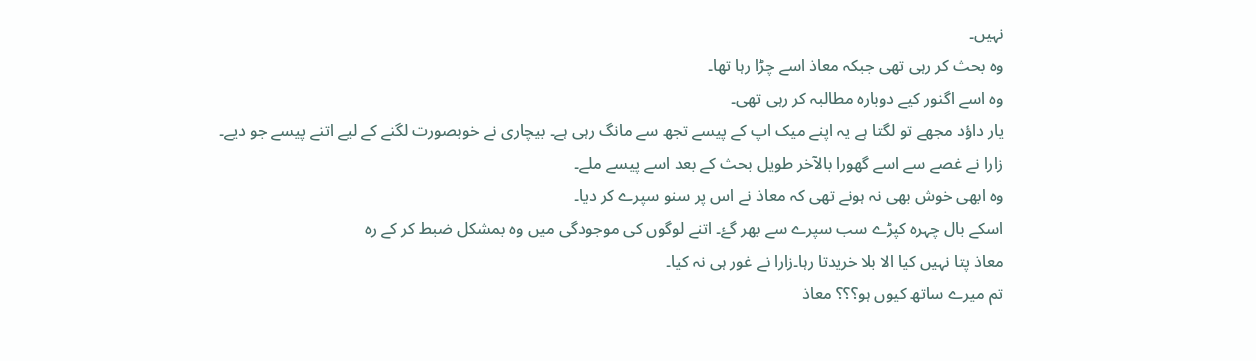نہیں۔
وہ بحث کر رہی تھی جبکہ معاذ اسے چڑا رہا تھا۔
وہ اسے اگنور کیے دوبارہ مطالبہ کر رہی تھی۔
یار داؤد مجھے تو لگتا ہے یہ اپنے میک اپ کے پیسے تجھ سے مانگ رہی ہے۔ بیچاری نے خوبصورت لگنے کے لیے اتنے پیسے جو دیے۔
زارا نے غصے سے اسے گھورا بالآخر طویل بحث کے بعد اسے پیسے ملے۔
وہ ابھی خوش بھی نہ ہونے تھی کہ معاذ نے اس پر سنو سپرے کر دیا۔
اسکے بال چہرہ کپڑے سب سپرے سے بھر گۓ۔ اتنے لوگوں کی موجودگی میں وہ بمشکل ضبط کر کے رہ
معاذ پتا نہیں کیا الا بلا خریدتا رہا۔زارا نے غور ہی نہ کیا۔
تم میرے ساتھ کیوں ہو؟؟؟ معاذ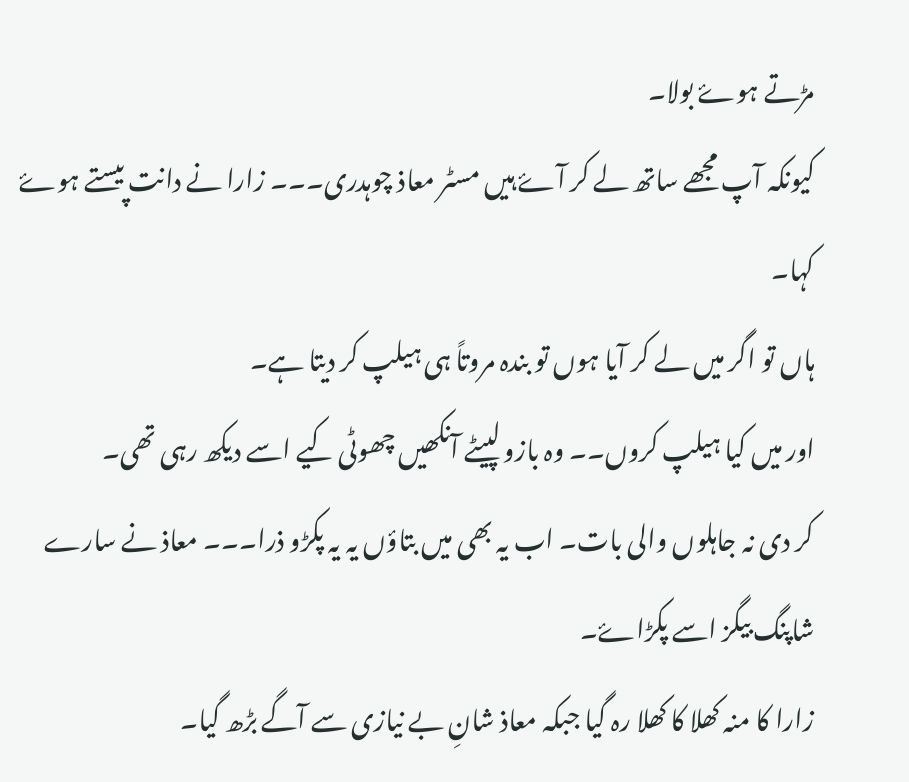مڑتے ہوۓ بولا۔
کیونکہ آپ مجھے ساتھ لے کر آۓ ہیں مسٹر معاذ چوہدری۔۔۔ زارا نے دانت پیستے ہوۓ کہا۔
ہاں تو اگر میں لے کر آیا ہوں تو بندہ مروتاً ہی ہیلپ کر دیتا ہے۔
اور میں کیا ہیلپ کروں۔۔ وہ بازو لپیٹے آنکھیں چھوٹی کیے اسے دیکھ رہی تھی۔
کر دی نہ جاہلوں والی بات۔ اب یہ بھی میں بتاؤں یہ یہ پکڑو ذرا۔۔۔ معاذ نے سارے شاپنگ بیگز اسے پکڑاۓ۔
زارا کا منہ کھلا کا کھلا رہ گیا جبکہ معاذ شانِ بے نیازی سے آگے بڑھ گیا۔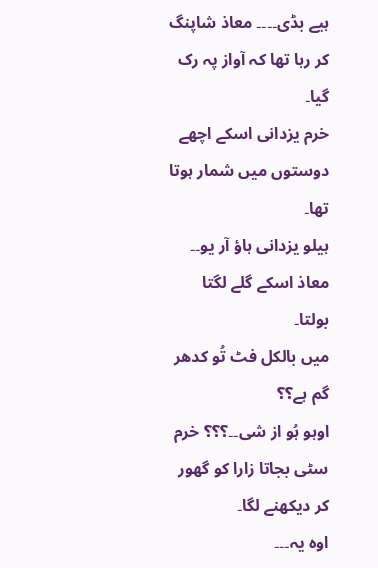ہیے بڈی۔۔۔۔ معاذ شاپنگ کر رہا تھا کہ آواز پہ رک گیا۔
خرم یزدانی اسکے اچھے دوستوں میں شمار ہوتا تھا۔
ہیلو یزدانی ہاؤ آر یو۔۔ معاذ اسکے گلے لگتا بولتا۔
میں بالکل فٹ تُو کدھر گم ہے؟؟
اوہو ہُو از شی۔۔؟؟؟ خرم سٹی بجاتا زارا کو گھور کر دیکھنے لگا۔
اوہ یہ۔۔۔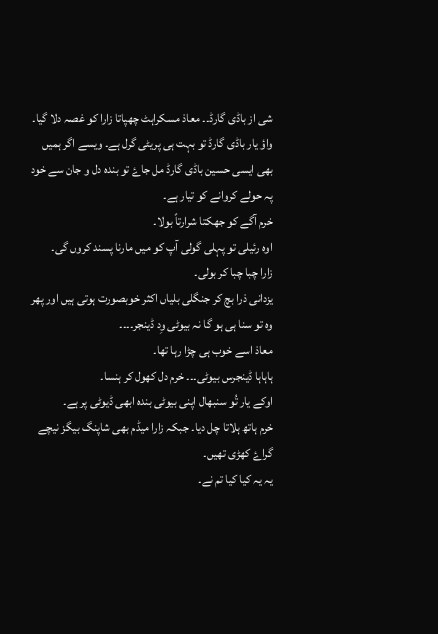شی از باڈی گارڈ۔۔ معاذ مسکراہٹ چھپاتا زارا کو غصہ دلا گیا۔
واؤ یار باڈی گارڈ تو بہت ہی پریٹی گرل ہے۔ ویسے اگر ہمیں بھی ایسی حسین باڈی گارڈ مل جاۓ تو بندہ دل و جان سے خود پہ حولے کروانے کو تیار ہے۔
خرم آگے کو جھکتا شرارتاً بولا۔
اوہ رئیلی تو پہلی گولی آپ کو میں مارنا پسند کروں گی۔
زارا چبا چبا کر بولی۔
یزدانی ذرا بچ کر جنگلی بلیاں اکثر خوبصورت ہوتی ہیں اور پھر وہ تو سنا ہی ہو گا نہ بیوٹی وِد ڈینجر۔۔۔۔
معاذ اسے خوب ہی چڑا رہا تھا۔
ہاہاہا ڈینجرس بیوٹی۔۔۔ خرم دل کھول کر ہنسا۔
اوکے یار تُو سنبھال اپنی بیوٹی بندہ ابھی ڈیوٹی پر ہے۔
خرم ہاتھ ہلاتا چل دیا۔ جبکہ زارا میڈم بھی شاپنگ بیگز نیچے گراۓ کھڑی تھیں۔
یہ یہ کیا کیا تم نے۔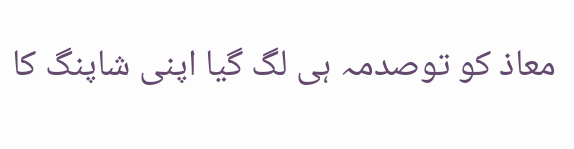معاذ کو توصدمہ ہی لگ گیا اپنی شاپنگ کا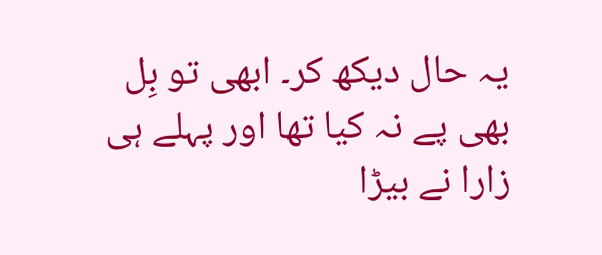یہ حال دیکھ کر۔ ابھی تو بِل بھی پے نہ کیا تھا اور پہلے ہی زارا نے بیڑا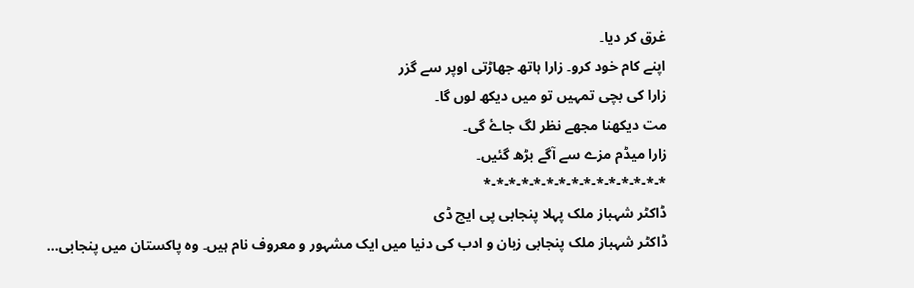غرق کر دیا۔
اپنے کام خود کرو۔ زارا ہاتھ جھاڑتی اوپر سے گزر
زارا کی بچی تمہیں تو میں دیکھ لوں گا۔
مت دیکھنا مجھے نظر لگ جاۓ گی۔
زارا میڈم مزے سے آگے بڑھ گئیں۔
*-*-*-*-*-*-*-*-*-*-*-*-*-*-*
ڈاکٹر شہباز ملک پہلا پنجابی پی ایچ ڈی
ڈاکٹر شہباز ملک پنجابی زبان و ادب کی دنیا میں ایک مشہور و معروف نام ہیں۔ وہ پاکستان میں پنجابی...